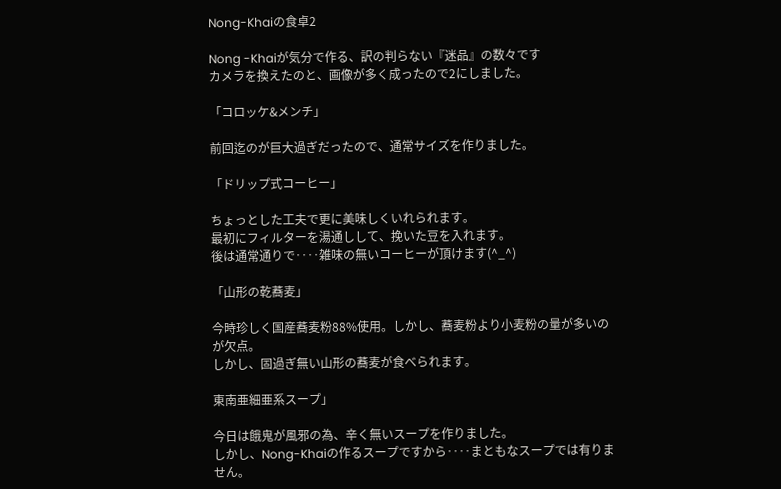Nong-Khaiの食卓2

Nong -Khaiが気分で作る、訳の判らない『迷品』の数々です
カメラを換えたのと、画像が多く成ったので2にしました。

「コロッケ&メンチ」

前回迄のが巨大過ぎだったので、通常サイズを作りました。

「ドリップ式コーヒー」

ちょっとした工夫で更に美味しくいれられます。
最初にフィルターを湯通しして、挽いた豆を入れます。
後は通常通りで‥‥雑味の無いコーヒーが頂けます(^_^)

「山形の乾蕎麦」

今時珍しく国産蕎麦粉88%使用。しかし、蕎麦粉より小麦粉の量が多いのが欠点。
しかし、固過ぎ無い山形の蕎麦が食べられます。

東南亜細亜系スープ」

今日は餓鬼が風邪の為、辛く無いスープを作りました。
しかし、Nong-Khaiの作るスープですから‥‥まともなスープでは有りません。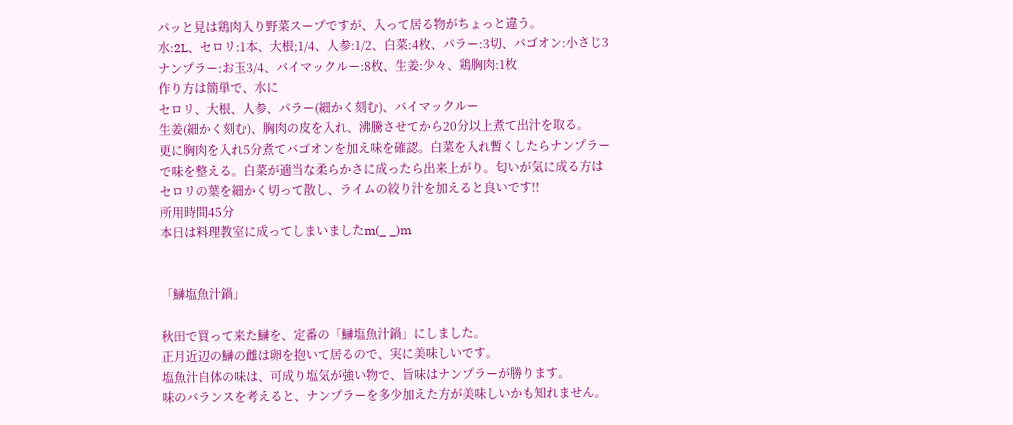パッと見は鶏肉入り野菜スープですが、入って居る物がちょっと違う。
水:2L、セロリ:1本、大根;1/4、人参:1/2、白菜:4枚、パラー:3切、バゴオン:小さじ3
ナンプラー:お玉3/4、バイマックルー:8枚、生姜:少々、鶏胸肉:1枚
作り方は簡単で、水に
セロリ、大根、人参、パラー(細かく刻む)、バイマックルー
生姜(細かく刻む)、胸肉の皮を入れ、沸騰させてから20分以上煮て出汁を取る。
更に胸肉を入れ5分煮てバゴオンを加え味を確認。白菜を入れ暫くしたらナンプラー
で味を整える。白菜が適当な柔らかさに成ったら出来上がり。匂いが気に成る方は
セロリの葉を細かく切って散し、ライムの絞り汁を加えると良いです!!
所用時間45分
本日は料理教室に成ってしまいましたm(_ _)m


「鰰塩魚汁鍋」

秋田で買って来た鰰を、定番の「鰰塩魚汁鍋」にしました。
正月近辺の鰰の雌は卵を抱いて居るので、実に美味しいです。
塩魚汁自体の味は、可成り塩気が強い物で、旨味はナンプラーが勝ります。
味のバランスを考えると、ナンプラーを多少加えた方が美味しいかも知れません。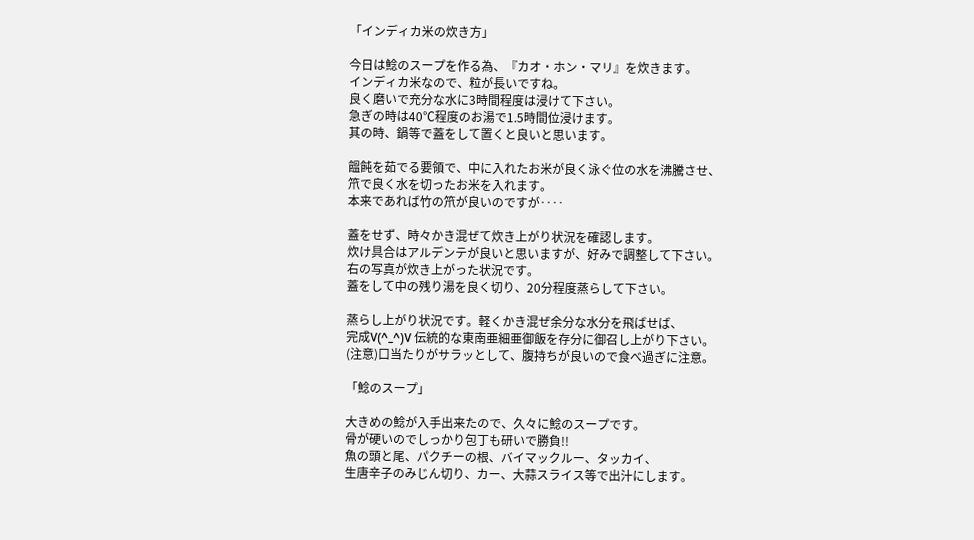「インディカ米の炊き方」

今日は鯰のスープを作る為、『カオ・ホン・マリ』を炊きます。
インディカ米なので、粒が長いですね。
良く磨いで充分な水に3時間程度は浸けて下さい。
急ぎの時は40℃程度のお湯で1.5時間位浸けます。
其の時、鍋等で蓋をして置くと良いと思います。

饂飩を茹でる要領で、中に入れたお米が良く泳ぐ位の水を沸騰させ、
笊で良く水を切ったお米を入れます。
本来であれば竹の笊が良いのですが‥‥

蓋をせず、時々かき混ぜて炊き上がり状況を確認します。
炊け具合はアルデンテが良いと思いますが、好みで調整して下さい。
右の写真が炊き上がった状況です。
蓋をして中の残り湯を良く切り、20分程度蒸らして下さい。

蒸らし上がり状況です。軽くかき混ぜ余分な水分を飛ばせば、
完成V(^_^)V 伝統的な東南亜細亜御飯を存分に御召し上がり下さい。
(注意)口当たりがサラッとして、腹持ちが良いので食べ過ぎに注意。

「鯰のスープ」

大きめの鯰が入手出来たので、久々に鯰のスープです。
骨が硬いのでしっかり包丁も研いで勝負!!
魚の頭と尾、パクチーの根、バイマックルー、タッカイ、
生唐辛子のみじん切り、カー、大蒜スライス等で出汁にします。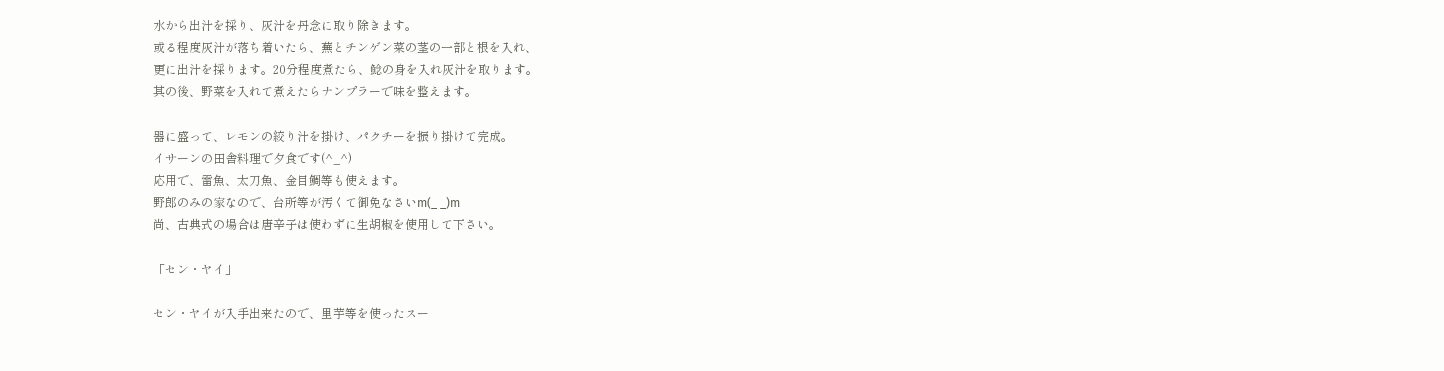水から出汁を採り、灰汁を丹念に取り除きます。
或る程度灰汁が落ち着いたら、蕪とチンゲン菜の茎の一部と根を入れ、
更に出汁を採ります。20分程度煮たら、鯰の身を入れ灰汁を取ります。
其の後、野菜を入れて煮えたらナンプラーで味を整えます。

器に盛って、レモンの絞り汁を掛け、パクチーを振り掛けて完成。
イサーンの田舎料理で夕食です(^_^)
応用で、雷魚、太刀魚、金目鯛等も使えます。
野郎のみの家なので、台所等が汚くて御免なさいm(_ _)m
尚、古典式の場合は唐辛子は使わずに生胡椒を使用して下さい。

「セン・ヤイ」

セン・ヤイが入手出来たので、里芋等を使ったスー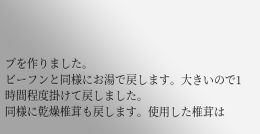プを作りました。
ビーフンと同様にお湯で戻します。大きいので1時間程度掛けて戻しました。
同様に乾燥椎茸も戻します。使用した椎茸は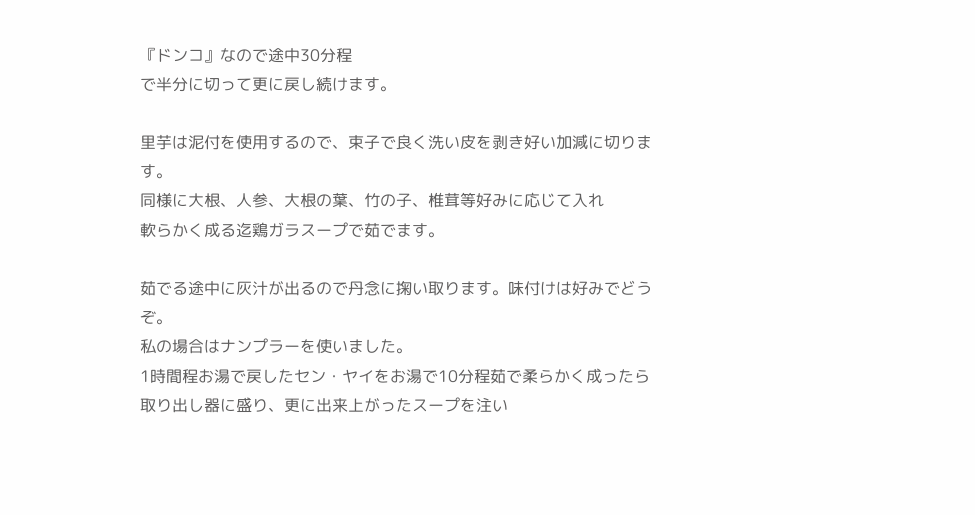『ドンコ』なので途中30分程
で半分に切って更に戻し続けます。

里芋は泥付を使用するので、束子で良く洗い皮を剥き好い加減に切ります。
同様に大根、人参、大根の葉、竹の子、椎茸等好みに応じて入れ
軟らかく成る迄鶏ガラスープで茹でます。

茹でる途中に灰汁が出るので丹念に掬い取ります。味付けは好みでどうぞ。
私の場合はナンプラーを使いました。
1時間程お湯で戻したセン・ヤイをお湯で10分程茹で柔らかく成ったら
取り出し器に盛り、更に出来上がったスープを注い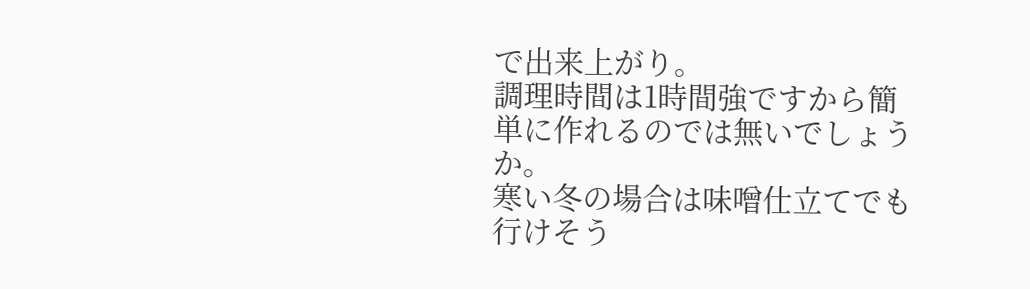で出来上がり。
調理時間は1時間強ですから簡単に作れるのでは無いでしょうか。
寒い冬の場合は味噌仕立てでも行けそう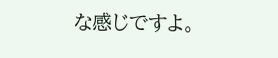な感じですよ。